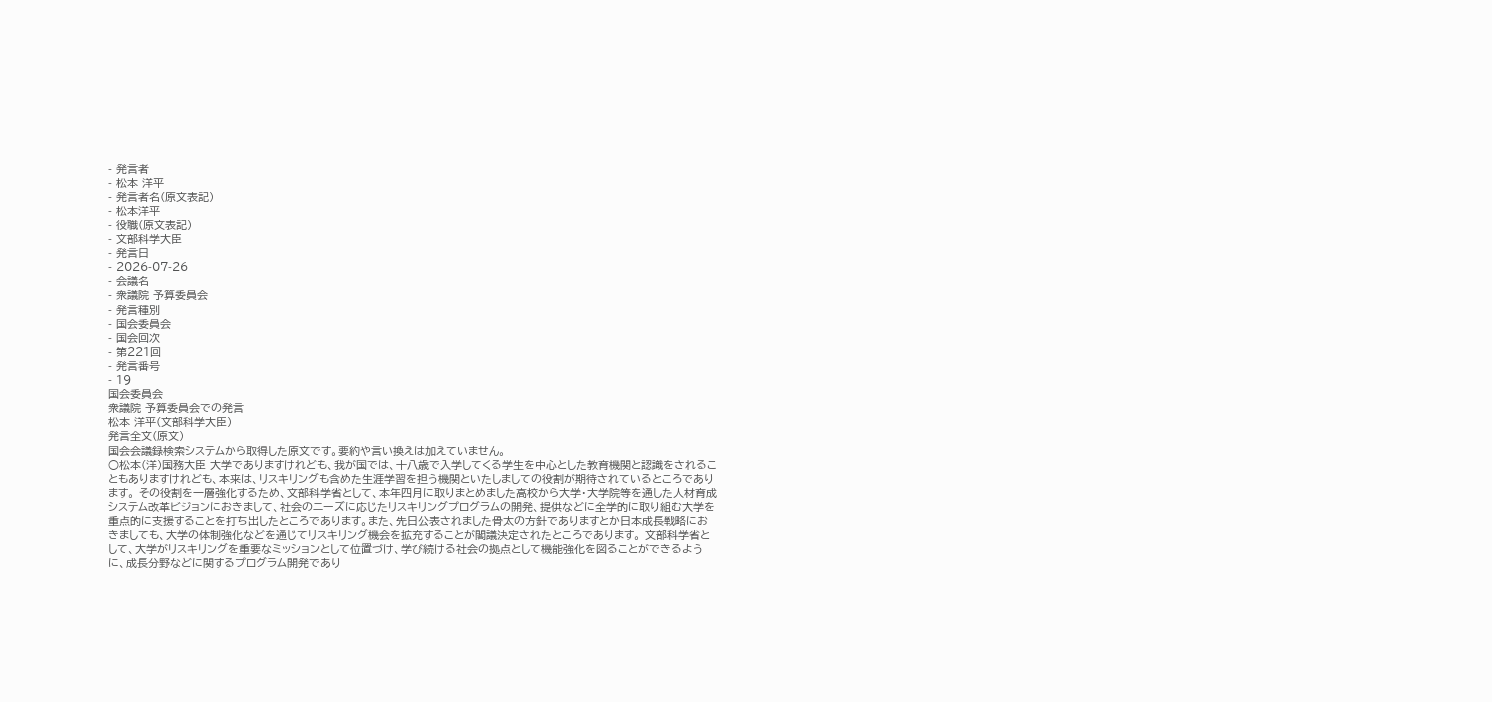- 発言者
- 松本 洋平
- 発言者名(原文表記)
- 松本洋平
- 役職(原文表記)
- 文部科学大臣
- 発言日
- 2026-07-26
- 会議名
- 衆議院 予算委員会
- 発言種別
- 国会委員会
- 国会回次
- 第221回
- 発言番号
- 19
国会委員会
衆議院 予算委員会での発言
松本 洋平(文部科学大臣)
発言全文(原文)
国会会議録検索システムから取得した原文です。要約や言い換えは加えていません。
○松本(洋)国務大臣 大学でありますけれども、我が国では、十八歳で入学してくる学生を中心とした教育機関と認識をされることもありますけれども、本来は、リスキリングも含めた生涯学習を担う機関といたしましての役割が期待されているところであります。 その役割を一層強化するため、文部科学省として、本年四月に取りまとめました高校から大学・大学院等を通した人材育成システム改革ビジョンにおきまして、社会のニーズに応じたリスキリングプログラムの開発、提供などに全学的に取り組む大学を重点的に支援することを打ち出したところであります。また、先日公表されました骨太の方針でありますとか日本成長戦略におきましても、大学の体制強化などを通じてリスキリング機会を拡充することが閣議決定されたところであります。 文部科学省として、大学がリスキリングを重要なミッションとして位置づけ、学び続ける社会の拠点として機能強化を図ることができるように、成長分野などに関するプログラム開発であり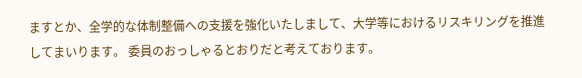ますとか、全学的な体制整備への支援を強化いたしまして、大学等におけるリスキリングを推進してまいります。 委員のおっしゃるとおりだと考えております。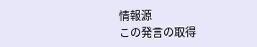情報源
この発言の取得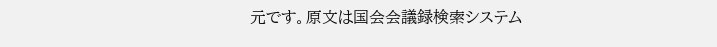元です。原文は国会会議録検索システム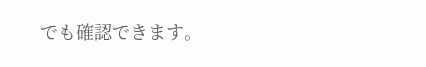でも確認できます。